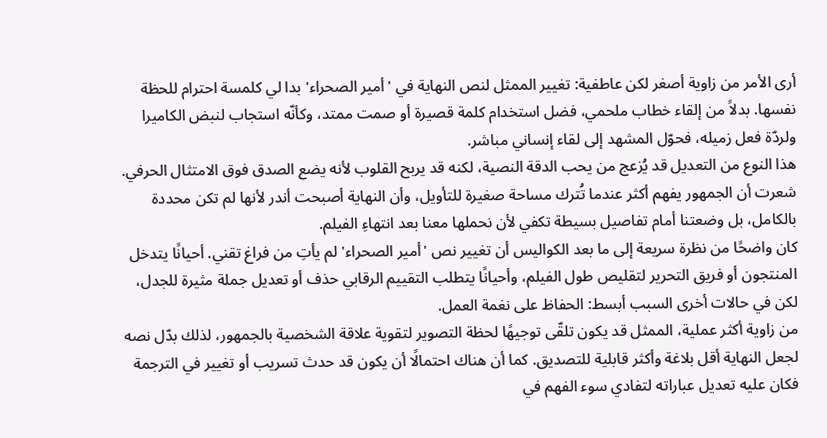أرى الأمر من زاوية أصغر لكن عاطفية: تغيير الممثل لنص النهاية في 'أمير الصحراء' بدا لي كلمسة احترام للحظة نفسها. بدلاً من إلقاء خطاب ملحمي، فضل استخدام كلمة قصيرة أو صمت ممتد، وكأنّه استجاب لنبض الكاميرا ولردّة فعل زميله، فحوّل المشهد إلى لقاء إنساني مباشر.
هذا النوع من التعديل قد يُزعج من يحب الدقة النصية، لكنه قد يربح القلوب لأنه يضع الصدق فوق الامتثال الحرفي. شعرت أن الجمهور يفهم أكثر عندما تُترك مساحة صغيرة للتأويل، وأن النهاية أصبحت أندر لأنها لم تكن محددة بالكامل، بل وضعتنا أمام تفاصيل بسيطة تكفي لأن نحملها معنا بعد انتهاءِ الفيلم.
كان واضحًا من نظرة سريعة إلى ما بعد الكواليس أن تغيير نص 'أمير الصحراء' لم يأتِ من فراغ تقني. أحيانًا يتدخل المنتجون أو فريق التحرير لتقليص طول الفيلم، وأحيانًا يتطلب التقييم الرقابي حذف أو تعديل جملة مثيرة للجدل، لكن في حالات أخرى السبب أبسط: الحفاظ على نغمة العمل.
من زاوية أكثر عملية، الممثل قد يكون تلقّى توجيهًا لحظة التصوير لتقوية علاقة الشخصية بالجمهور، لذلك بدّل نصه لجعل النهاية أقل بلاغة وأكثر قابلية للتصديق. كما أن هناك احتمالًا أن يكون قد حدث تسريب أو تغيير في الترجمة فكان عليه تعديل عباراته لتفادي سوء الفهم في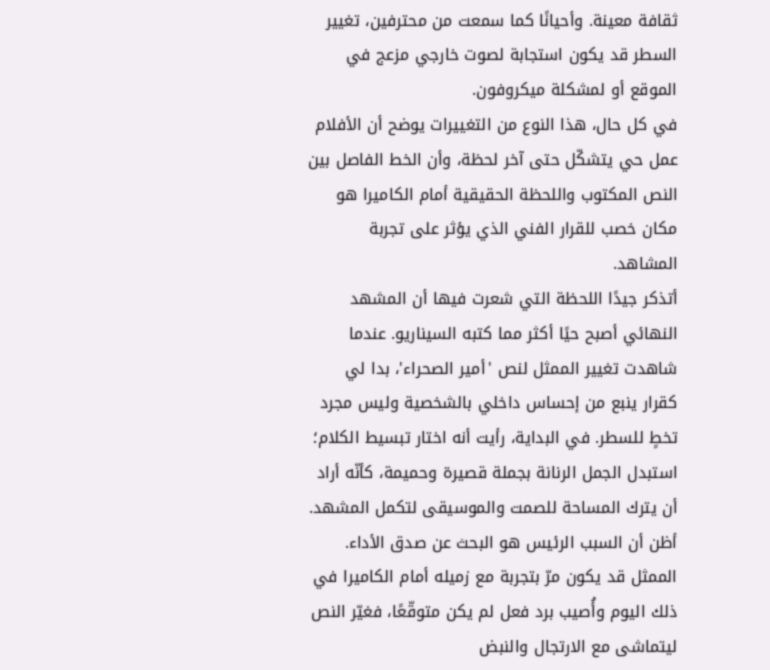ثقافة معينة. وأحيانًا كما سمعت من محترفين، تغيير السطر قد يكون استجابة لصوت خارجي مزعج في الموقع أو لمشكلة ميكروفون.
في كل حال، هذا النوع من التغييرات يوضح أن الأفلام عمل حي يتشكّل حتى آخر لحظة، وأن الخط الفاصل بين النص المكتوب واللحظة الحقيقية أمام الكاميرا هو مكان خصب للقرار الفني الذي يؤثر على تجربة المشاهد.
أتذكر جيدًا اللحظة التي شعرت فيها أن المشهد النهائي أصبح حيًا أكثر مما كتبه السيناريو. عندما شاهدت تغيير الممثل لنص 'أمير الصحراء'، بدا لي كقرار ينبع من إحساس داخلي بالشخصية وليس مجرد تخطٍ للسطر. في البداية، رأيت أنه اختار تبسيط الكلام؛ استبدل الجمل الرنانة بجملة قصيرة وحميمة، كأنّه أراد أن يترك المساحة للصمت والموسيقى لتكمل المشهد.
أظن أن السبب الرئيس هو البحث عن صدق الأداء. الممثل قد يكون مرّ بتجربة مع زميله أمام الكاميرا في ذلك اليوم وأُصيب برد فعل لم يكن متوقّعًا، فغيّر النص ليتماشى مع الارتجال والنبض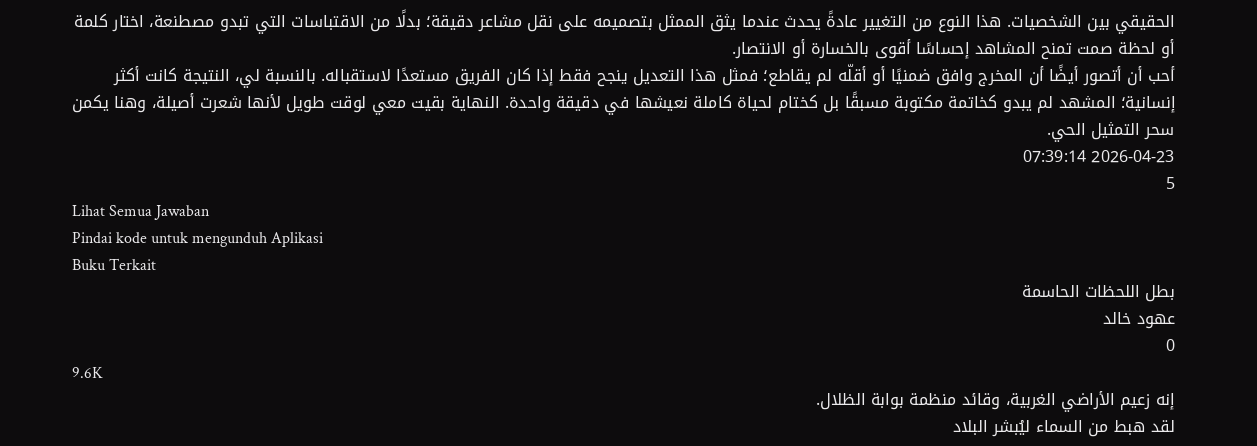الحقيقي بين الشخصيات. هذا النوع من التغيير عادةً يحدث عندما يثق الممثل بتصميمه على نقل مشاعر دقيقة؛ بدلًا من الاقتباسات التي تبدو مصطنعة، اختار كلمة أو لحظة صمت تمنح المشاهد إحساسًا أقوى بالخسارة أو الانتصار.
أحب أن أتصور أيضًا أن المخرج وافق ضمنيًا أو أقلّه لم يقاطع؛ فمثل هذا التعديل ينجح فقط إذا كان الفريق مستعدًا لاستقباله. بالنسبة لي، النتيجة كانت أكثر إنسانية؛ المشهد لم يبدو كخاتمة مكتوبة مسبقًا بل كختام لحياة كاملة نعيشها في دقيقة واحدة. النهاية بقيت معي لوقت طويل لأنها شعرت أصيلة، وهنا يكمن سحر التمثيل الحي.
2026-04-23 07:39:14
5
Lihat Semua Jawaban
Pindai kode untuk mengunduh Aplikasi
Buku Terkait
بطل اللحظات الحاسمة
عهود خالد
0
9.6K
إنه زعيم الأراضي الغربية، وقائد منظمة بوابة الظلال.
لقد هبط من السماء ليُبشر البلاد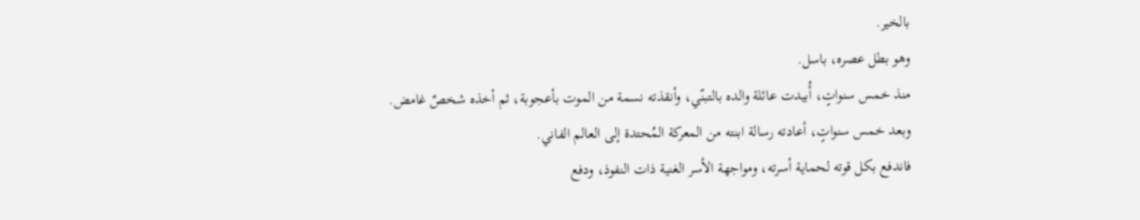بالخير.
وهو بطل عصره، باسل.
منذ خمس سنواتٍ، أُبيدت عائلة والده بالتبنّي، وأنقذته نسمة من الموت بأعجوبة، ثم أخذه شخصٌ غامض.
وبعد خمس سنواتٍ، أعادته رسالة ابنته من المعركة المُحتدة إلى العالم الفاني.
فاندفع بكل قوته لحماية أسرته، ومواجهة الأسر الغنية ذات النفوذ، ودفع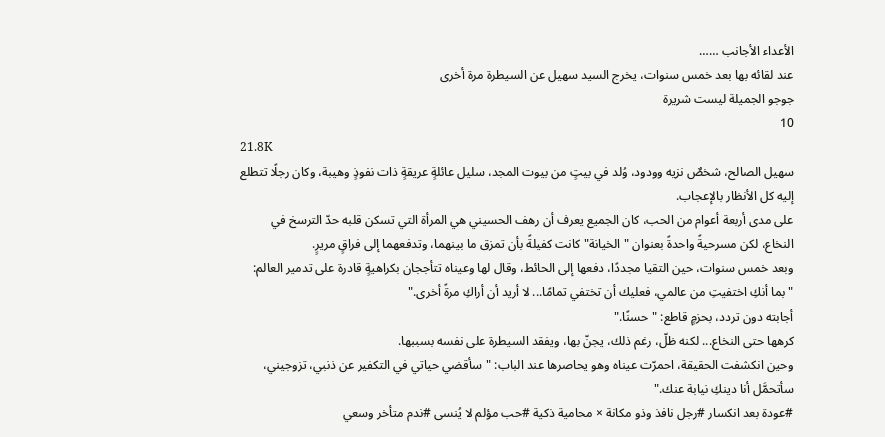الأعداء الأجانب ……
عند لقائه بها بعد خمس سنوات، يخرج السيد سهيل عن السيطرة مرة أخرى
جوجو الجميلة ليست شريرة
10
21.8K
سهيل الصالح، شخصٌ نزيه وودود، وُلد في بيتٍ من بيوت المجد، سليل عائلةٍ عريقةٍ ذات نفوذٍ وهيبة، وكان رجلًا تتطلع إليه كل الأنظار بالإعجاب.
على مدى أربعة أعوام من الحب، كان الجميع يعرف أن رهف الحسيني هي المرأة التي تسكن قلبه حدّ الترسخ في النخاع، لكن مسرحيةً واحدةً بعنوان "الخيانة" كانت كفيلةً بأن تمزق ما بينهما، وتدفعهما إلى فراقٍ مريرٍ.
وبعد خمس سنوات، حين التقيا مجددًا، دفعها إلى الحائط، وقال لها وعيناه تتأججان بكراهيةٍ قادرة على تدمير العالم: "بما أنكِ اختفيتِ من عالمي، فعليك أن تختفي تمامًا... لا أريد أن أراكِ مرةً أخرى."
أجابته دون تردد، بحزمٍ قاطع: "حسنًا."
كرهها حتى النخاع... لكنه ظلّ، رغم ذلك، يجنّ بها، ويفقد السيطرة على نفسه بسببها.
وحين انكشفت الحقيقة، احمرّت عيناه وهو يحاصرها عند الباب: "سأقضي حياتي في التكفير عن ذنبي، تزوجيني، سأتحمَّل أنا دينكِ نيابة عنك."
#عودة بعد انكسار #رجل نافذ وذو مكانة × محامية ذكية #حب مؤلم لا يُنسى #ندم متأخر وسعي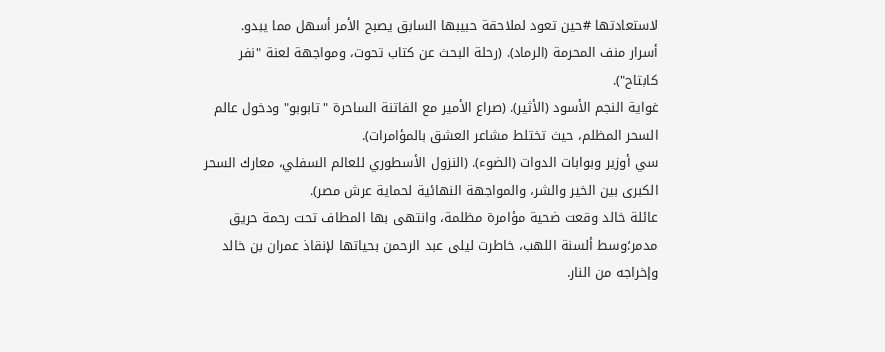لاستعادتها #حين تعود لملاحقة حبيبها السابق يصبح الأمر أسهل مما يبدو.
أسرار منف المحرمة (الرماد). (رحلة البحث عن كتاب تحوت، ومواجهة لعنة "نفر كابتاح").
غواية النجم الأسود (الأثير). (صراع الأمير مع الفاتنة الساحرة "تابوبو" ودخول عالم السحر المظلم، حيث تختلط مشاعر العشق بالمؤامرات).
سي أوزير وبوابات الدوات (الضوء). (النزول الأسطوري للعالم السفلي، معارك السحر الكبرى بين الخير والشر، والمواجهة النهائية لحماية عرش مصر).
عائلة خالد وقعت ضحية مؤامرة مظلمة، وانتهى بها المطاف تحت رحمة حريق مدمر؛وسط ألسنة اللهب، خاطرت ليلى عبد الرحمن بحياتها لإنقاذ عمران بن خالد وإخراجه من النار.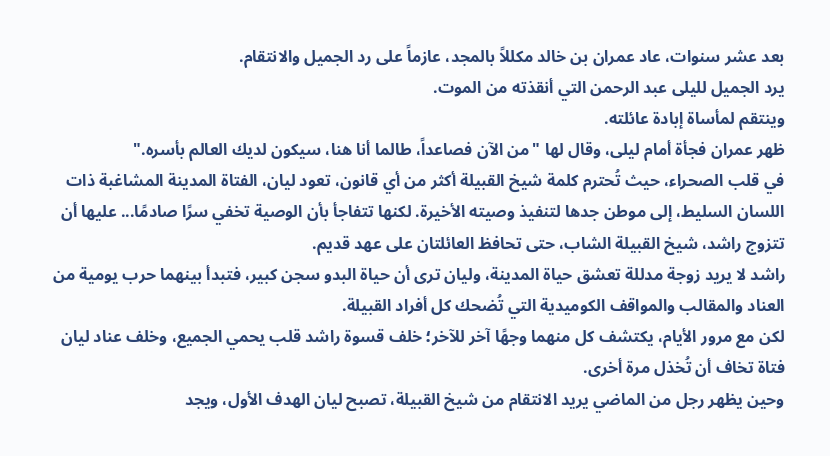بعد عشر سنوات، عاد عمران بن خالد مكللاً بالمجد، عازماً على رد الجميل والانتقام.
يرد الجميل لليلى عبد الرحمن التي أنقذته من الموت.
وينتقم لمأساة إبادة عائلته.
ظهر عمران فجأة أمام ليلى، وقال لها "من الآن فصاعداً، طالما أنا هنا، سيكون لديك العالم بأسره."
في قلب الصحراء، حيث تُحترم كلمة شيخ القبيلة أكثر من أي قانون، تعود ليان، الفتاة المدينة المشاغبة ذات اللسان السليط، إلى موطن جدها لتنفيذ وصيته الأخيرة. لكنها تتفاجأ بأن الوصية تخفي سرًا صادمًا... عليها أن تتزوج راشد، شيخ القبيلة الشاب، حتى تحافظ العائلتان على عهد قديم.
راشد لا يريد زوجة مدللة تعشق حياة المدينة، وليان ترى أن حياة البدو سجن كبير، فتبدأ بينهما حرب يومية من العناد والمقالب والمواقف الكوميدية التي تُضحك كل أفراد القبيلة.
لكن مع مرور الأيام، يكتشف كل منهما وجهًا آخر للآخر؛ خلف قسوة راشد قلب يحمي الجميع، وخلف عناد ليان فتاة تخاف أن تُخذل مرة أخرى.
وحين يظهر رجل من الماضي يريد الانتقام من شيخ القبيلة، تصبح ليان الهدف الأول، ويجد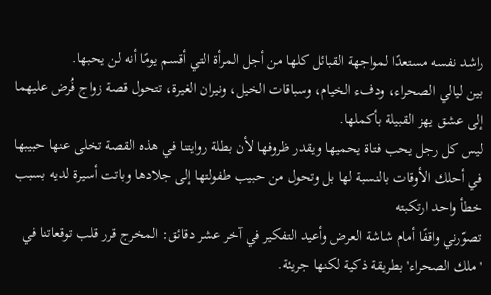راشد نفسه مستعدًا لمواجهة القبائل كلها من أجل المرأة التي أقسم يومًا أنه لن يحبها.
بين ليالي الصحراء، ودفء الخيام، وسباقات الخيل، ونيران الغيرة، تتحول قصة زواج فُرض عليهما إلى عشق يهز القبيلة بأكملها.
ليس كل رجل يحب فتاة يحميها ويقدر ظروفها لأن بطلة روايتنا في هذه القصة تخلى عنها حبيبها في أحلك الأوقات بالنسبة لها بل وتحول من حبيب طفولتها إلى جلادها وباتت أسيرة لديه بسبب خطأ واحد ارتكبته
تصوّرني واقفًا أمام شاشة العرض وأعيد التفكير في آخر عشر دقائق: المخرج قرر قلب توقعاتنا في 'ملك الصحراء' بطريقة ذكية لكنها جريئة.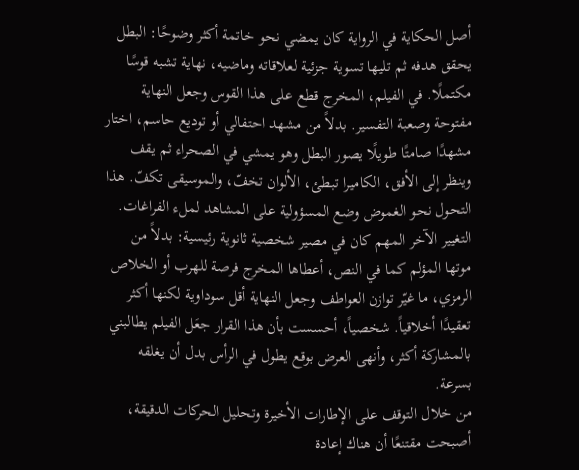أصل الحكاية في الرواية كان يمضي نحو خاتمة أكثر وضوحًا: البطل يحقق هدفه ثم تليها تسوية جزئية لعلاقاته وماضيه، نهاية تشبه قوسًا مكتملًا. في الفيلم، المخرج قطع على هذا القوس وجعل النهاية مفتوحة وصعبة التفسير. بدلاً من مشهد احتفالي أو توديع حاسم، اختار مشهدًا صامتًا طويلًا يصور البطل وهو يمشي في الصحراء ثم يقف وينظر إلى الأفق، الكاميرا تبطئ، الألوان تخفّ، والموسيقى تكفّ. هذا التحول نحو الغموض وضع المسؤولية على المشاهد لملء الفراغات.
التغيير الآخر المهم كان في مصير شخصية ثانوية رئيسية: بدلاً من موتها المؤلم كما في النص، أعطاها المخرج فرصة للهرب أو الخلاص الرمزي، ما غيّر توازن العواطف وجعل النهاية أقل سوداوية لكنها أكثر تعقيدًا أخلاقياً. شخصياً، أحسست بأن هذا القرار جعَل الفيلم يطالبني بالمشاركة أكثر، وأنهى العرض بوقع يطول في الرأس بدل أن يغلقه بسرعة.
من خلال التوقف على الإطارات الأخيرة وتحليل الحركات الدقيقة، أصبحت مقتنعًا أن هناك إعادة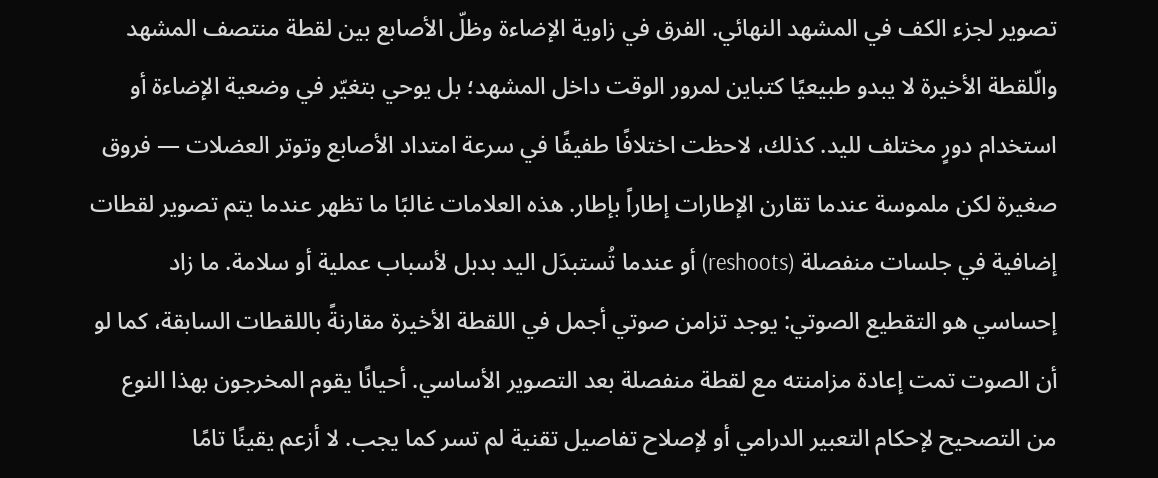تصوير لجزء الكف في المشهد النهائي. الفرق في زاوية الإضاءة وظلّ الأصابع بين لقطة منتصف المشهد والّلقطة الأخيرة لا يبدو طبيعيًا كتباين لمرور الوقت داخل المشهد؛ بل يوحي بتغيّر في وضعية الإضاءة أو استخدام دورٍ مختلف لليد. كذلك، لاحظت اختلافًا طفيفًا في سرعة امتداد الأصابع وتوتر العضلات — فروق صغيرة لكن ملموسة عندما تقارن الإطارات إطاراً بإطار. هذه العلامات غالبًا ما تظهر عندما يتم تصوير لقطات إضافية في جلسات منفصلة (reshoots) أو عندما تُستبدَل اليد بدبل لأسباب عملية أو سلامة. ما زاد إحساسي هو التقطيع الصوتي: يوجد تزامن صوتي أجمل في اللقطة الأخيرة مقارنةً باللقطات السابقة، كما لو أن الصوت تمت إعادة مزامنته مع لقطة منفصلة بعد التصوير الأساسي. أحيانًا يقوم المخرجون بهذا النوع من التصحيح لإحكام التعبير الدرامي أو لإصلاح تفاصيل تقنية لم تسر كما يجب. لا أزعم يقينًا تامًا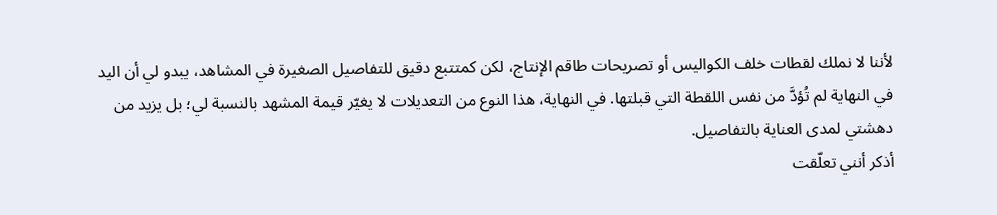لأننا لا نملك لقطات خلف الكواليس أو تصريحات طاقم الإنتاج، لكن كمتتبع دقيق للتفاصيل الصغيرة في المشاهد، يبدو لي أن اليد في النهاية لم تُؤدَّ من نفس اللقطة التي قبلتها. في النهاية، هذا النوع من التعديلات لا يغيّر قيمة المشهد بالنسبة لي؛ بل يزيد من دهشتي لمدى العناية بالتفاصيل.
أذكر أنني تعلّقت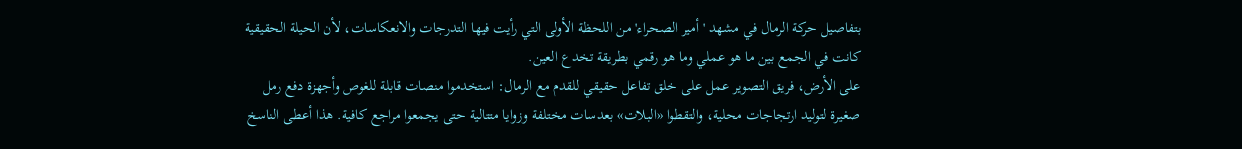بتفاصيل حركة الرمال في مشهد 'أمير الصحراء' من اللحظة الأولى التي رأيت فيها التدرجات والانعكاسات، لأن الحيلة الحقيقية كانت في الجمع بين ما هو عملي وما هو رقمي بطريقة تخدع العين.
على الأرض، فريق التصوير عمل على خلق تفاعل حقيقي للقدم مع الرمال: استخدموا منصات قابلة للغوص وأجهزة دفع رمل صغيرة لتوليد ارتجاجات محلية، والتقطوا «البلات» بعدسات مختلفة وزوايا متتالية حتى يجمعوا مراجع كافية. هذا أعطى الناسخ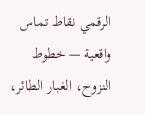الرقمي نقاط تماس واقعية — خطوط النزوح، الغبار الطائر،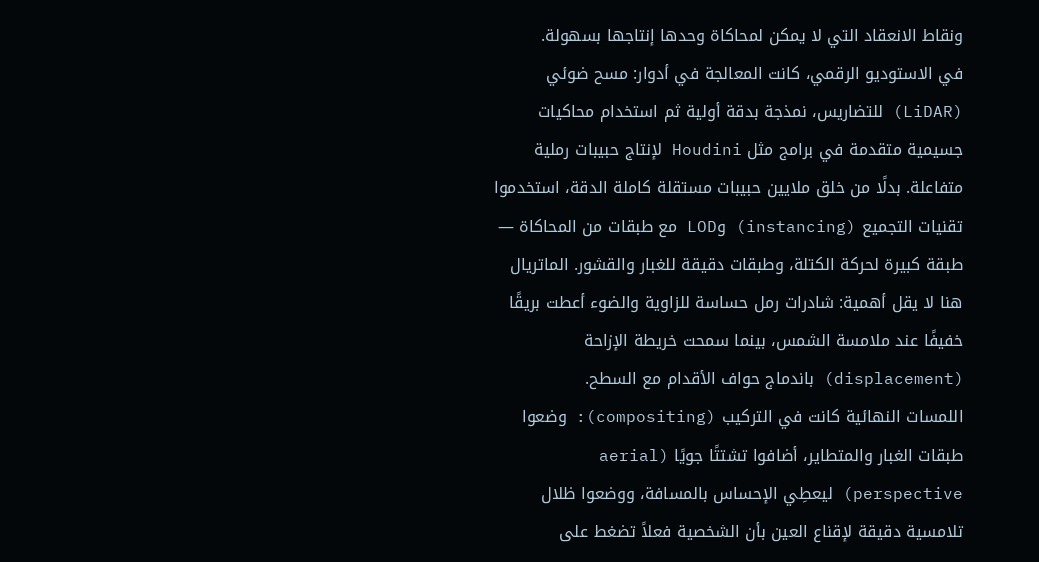ونقاط الانعقاد التي لا يمكن لمحاكاة وحدها إنتاجها بسهولة.
في الاستوديو الرقمي، كانت المعالجة في أدوار: مسح ضوئي (LiDAR) للتضاريس، نمذجة بدقة أولية ثم استخدام محاكيات جسيمية متقدمة في برامج مثل Houdini لإنتاج حبيبات رملية متفاعلة. بدلًا من خلق ملايين حبيبات مستقلة كاملة الدقة، استخدموا تقنيات التجميع (instancing) وLOD مع طبقات من المحاكاة — طبقة كبيرة لحركة الكتلة، وطبقات دقيقة للغبار والقشور. الماتريال هنا لا يقل أهمية: شادرات رمل حساسة للزاوية والضوء أعطت بريقًا خفيفًا عند ملامسة الشمس، بينما سمحت خريطة الإزاحة (displacement) باندماج حواف الأقدام مع السطح.
اللمسات النهائية كانت في التركيب (compositing): وضعوا طبقات الغبار والمتطاير، أضافوا تشتتًا جويًا (aerial perspective) ليعطِي الإحساس بالمسافة، ووضعوا ظلال تلامسية دقيقة لإقناع العين بأن الشخصية فعلاً تضغط على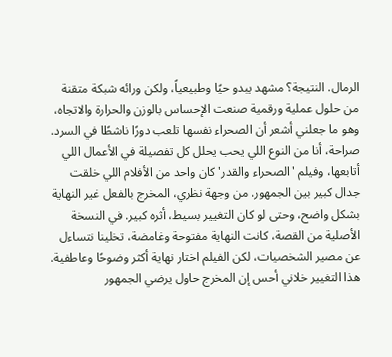الرمال. النتيجة؟ مشهد يبدو حيًا وطبيعياً، ولكن ورائه شبكة متقنة من حلول عملية ورقمية صنعت الإحساس بالوزن والحرارة والاتجاه، وهو ما جعلني أشعر أن الصحراء نفسها تلعب دورًا ناشطًا في السرد.
صراحة، أنا من النوع اللي يحب يحلل كل تفصيلة في الأعمال اللي أتابعها، وفيلم 'الصحراء والقدر' كان واحد من الأفلام اللي خلقت جدال كبير بين الجمهور. من وجهة نظري، المخرج بالفعل غير النهاية بشكل واضح، وحتى لو كان التغيير بسيط، أثره كبير. في النسخة الأصلية من القصة، كانت النهاية مفتوحة وغامضة، تخلينا نتساءل عن مصير الشخصيات، لكن الفيلم اختار نهاية أكثر وضوحًا وعاطفية.
هذا التغيير خلاني أحس إن المخرج حاول يرضي الجمهور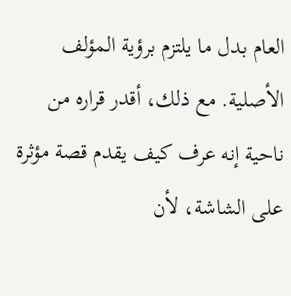العام بدل ما يلتزم برؤية المؤلف الأصلية. مع ذلك، أقدر قراره من ناحية إنه عرف كيف يقدم قصة مؤثرة على الشاشة، لأن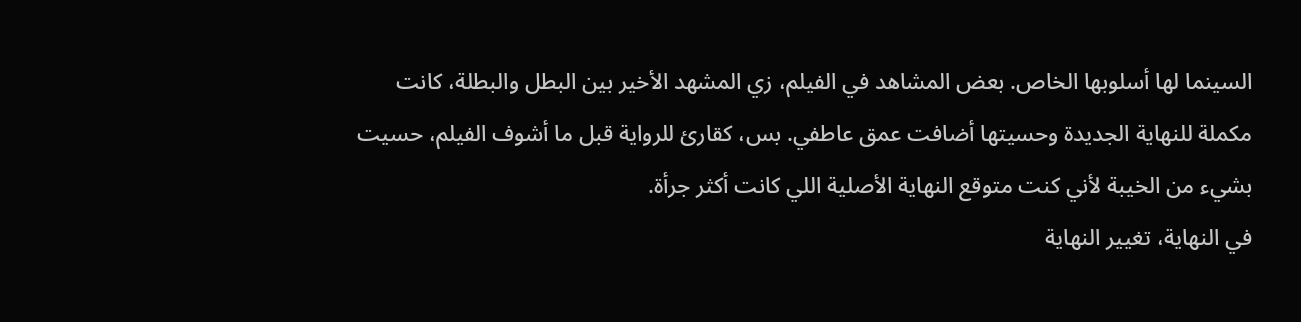السينما لها أسلوبها الخاص. بعض المشاهد في الفيلم، زي المشهد الأخير بين البطل والبطلة، كانت مكملة للنهاية الجديدة وحسيتها أضافت عمق عاطفي. بس، كقارئ للرواية قبل ما أشوف الفيلم، حسيت بشيء من الخيبة لأني كنت متوقع النهاية الأصلية اللي كانت أكثر جرأة.
في النهاية، تغيير النهاية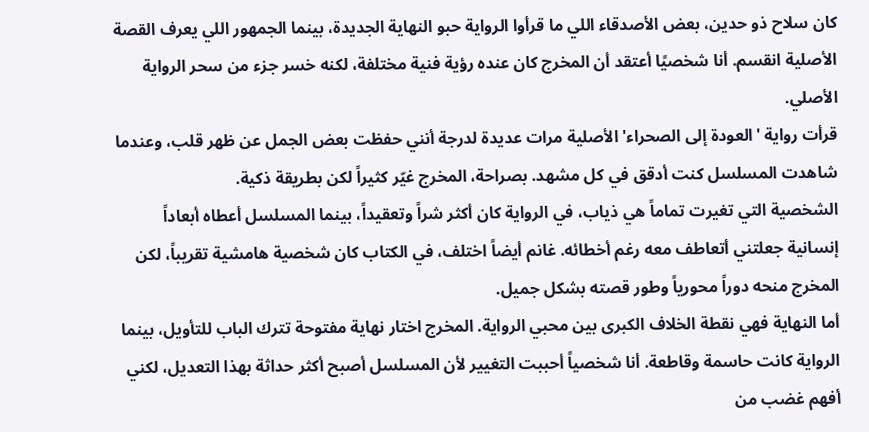كان سلاح ذو حدين، بعض الأصدقاء اللي ما قرأوا الرواية حبو النهاية الجديدة، بينما الجمهور اللي يعرف القصة الأصلية انقسم. أنا شخصيًا أعتقد أن المخرج كان عنده رؤية فنية مختلفة، لكنه خسر جزء من سحر الرواية الأصلي.
قرأت رواية 'العودة إلى الصحراء' الأصلية مرات عديدة لدرجة أنني حفظت بعض الجمل عن ظهر قلب، وعندما شاهدت المسلسل كنت أدقق في كل مشهد. بصراحة، المخرج غيّر كثيراً لكن بطريقة ذكية.
الشخصية التي تغيرت تماماً هي ذياب، في الرواية كان أكثر شراً وتعقيداً، بينما المسلسل أعطاه أبعاداً إنسانية جعلتني أتعاطف معه رغم أخطائه. غانم أيضاً اختلف، في الكتاب كان شخصية هامشية تقريباً، لكن المخرج منحه دوراً محورياً وطور قصته بشكل جميل.
أما النهاية فهي نقطة الخلاف الكبرى بين محبي الرواية. المخرج اختار نهاية مفتوحة تترك الباب للتأويل، بينما الرواية كانت حاسمة وقاطعة. أنا شخصياً أحببت التغيير لأن المسلسل أصبح أكثر حداثة بهذا التعديل، لكني أفهم غضب من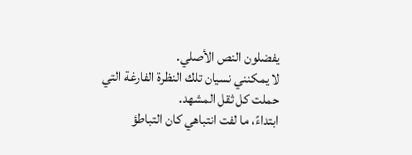يفضلون النص الأصلي.
لا يمكنني نسيان تلك النظرة الفارغة التي حملت كل ثقل المشهد.
ابتداءً، ما لفت انتباهي كان التباطؤ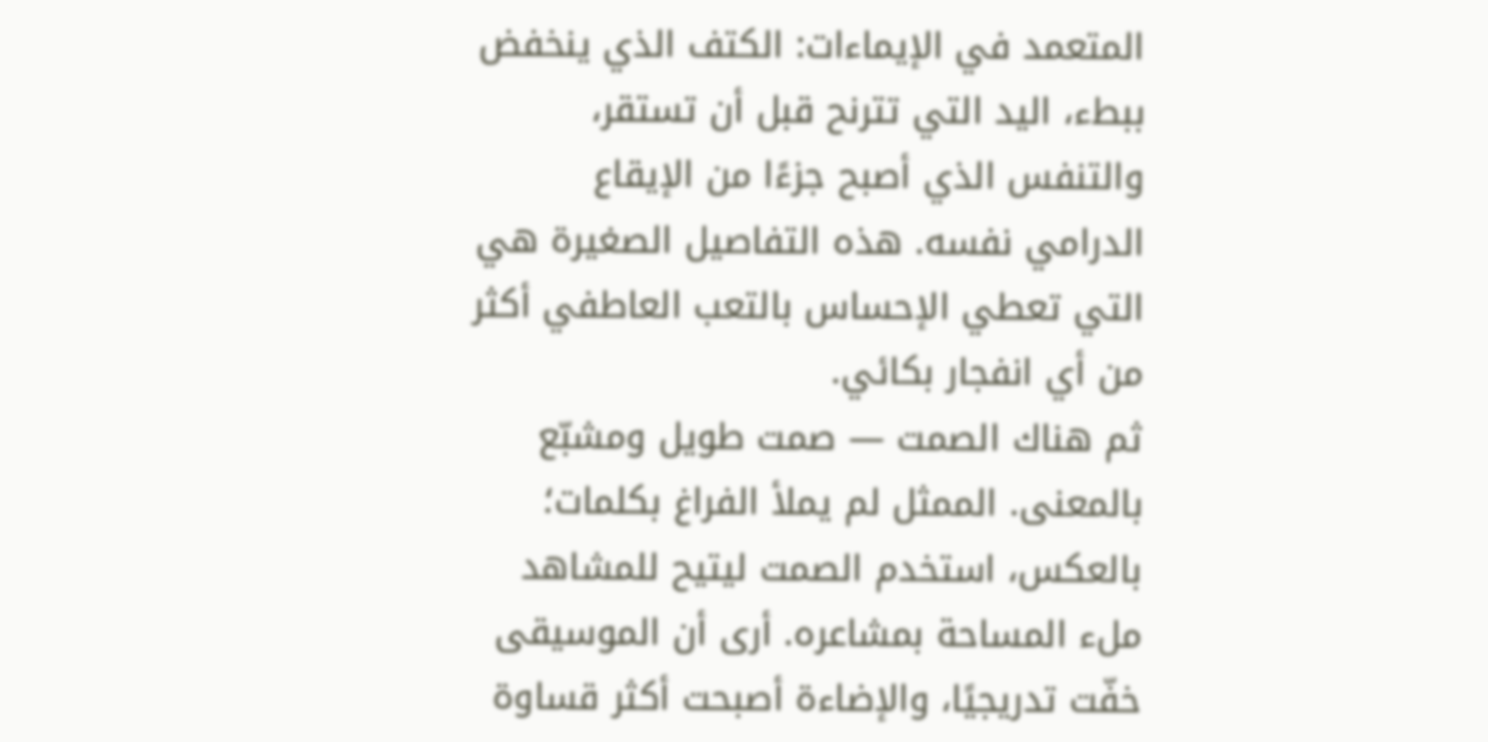المتعمد في الإيماءات: الكتف الذي ينخفض ببطء، اليد التي تترنح قبل أن تستقر، والتنفس الذي أصبح جزءًا من الإيقاع الدرامي نفسه. هذه التفاصيل الصغيرة هي التي تعطي الإحساس بالتعب العاطفي أكثر من أي انفجار بكائي.
ثم هناك الصمت — صمت طويل ومشبّع بالمعنى. الممثل لم يملأ الفراغ بكلمات؛ بالعكس، استخدم الصمت ليتيح للمشاهد ملء المساحة بمشاعره. أرى أن الموسيقى خفّت تدريجيًا، والإضاءة أصبحت أكثر قساوة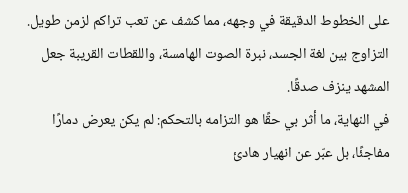على الخطوط الدقيقة في وجهه، مما كشف عن تعب تراكم لزمن طويل. التزاوج بين لغة الجسد، نبرة الصوت الهامسة، واللقطات القريبة جعل المشهد ينزف صدقًا.
في النهاية، ما أثر بي حقًا هو التزامه بالتحكم: لم يكن يعرض دمارًا مفاجئًا، بل عبّر عن انهيار هادئ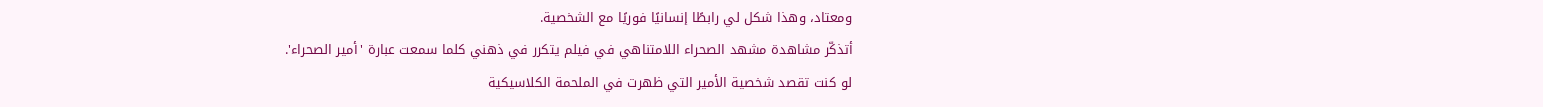ومعتاد، وهذا شكل لي رابطًا إنسانيًا فوريًا مع الشخصية.
أتذكّر مشاهدة مشهد الصحراء اللامتناهي في فيلم يتكرر في ذهني كلما سمعت عبارة 'أمير الصحراء'.
لو كنت تقصد شخصية الأمير التي ظهرت في الملحمة الكلاسيكية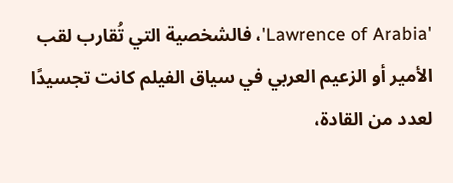'Lawrence of Arabia'، فالشخصية التي تُقارب لقب الأمير أو الزعيم العربي في سياق الفيلم كانت تجسيدًا لعدد من القادة،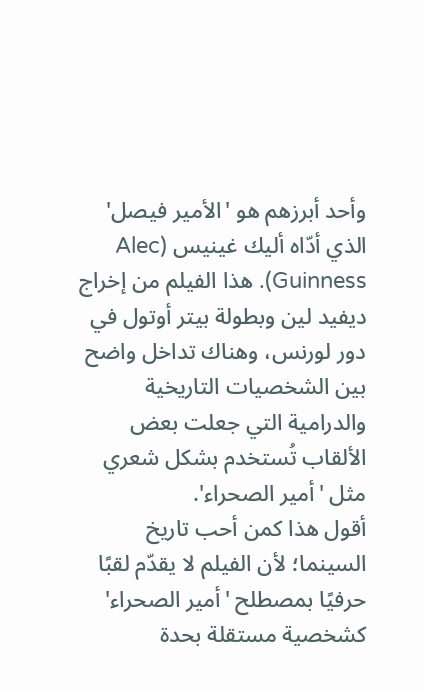وأحد أبرزهم هو 'الأمير فيصل' الذي أدّاه أليك غينيس (Alec Guinness). هذا الفيلم من إخراج ديفيد لين وبطولة بيتر أوتول في دور لورنس، وهناك تداخل واضح بين الشخصيات التاريخية والدرامية التي جعلت بعض الألقاب تُستخدم بشكل شعري مثل 'أمير الصحراء'.
أقول هذا كمن أحب تاريخ السينما؛ لأن الفيلم لا يقدّم لقبًا حرفيًا بمصطلح 'أمير الصحراء' كشخصية مستقلة بحدة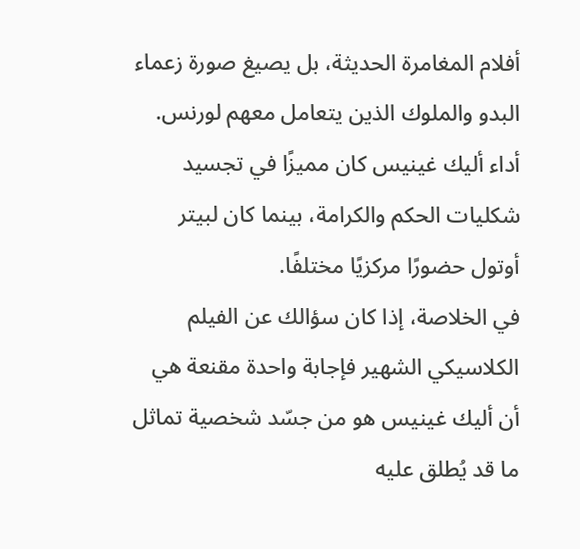أفلام المغامرة الحديثة، بل يصيغ صورة زعماء البدو والملوك الذين يتعامل معهم لورنس. أداء أليك غينيس كان مميزًا في تجسيد شكليات الحكم والكرامة، بينما كان لبيتر أوتول حضورًا مركزيًا مختلفًا.
في الخلاصة، إذا كان سؤالك عن الفيلم الكلاسيكي الشهير فإجابة واحدة مقنعة هي أن أليك غينيس هو من جسّد شخصية تماثل ما قد يُطلق عليه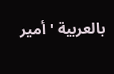بالعربية 'أمير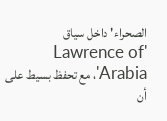الصحراء' داخل سياق 'Lawrence of Arabia'، مع تحفظ بسيط على أن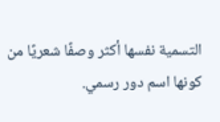التسمية نفسها أكثر وصفًا شعريًا من كونها اسم دور رسمي.